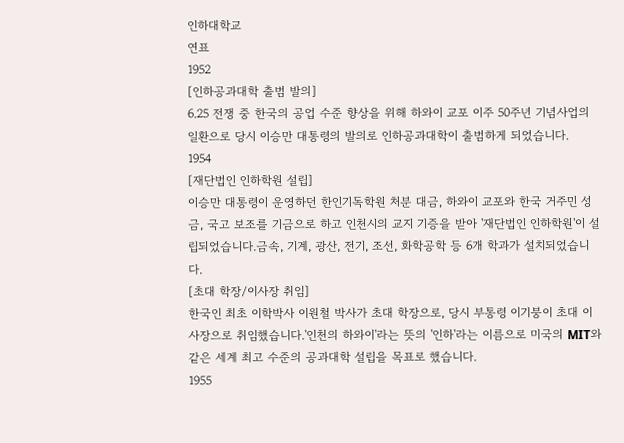인하대학교
연표
1952
[인하공과대학 출범 발의]
6.25 전쟁 중 한국의 공업 수준 향상을 위해 하와이 교포 이주 50주년 기념사업의 일환으로 당시 이승만 대통령의 발의로 인하공과대학이 출범하게 되었습니다.
1954
[재단법인 인하학원 설립]
이승만 대통령이 운영하던 한인기독학원 처분 대금, 하와이 교포와 한국 거주민 성금, 국고 보조를 기금으로 하고 인천시의 교지 기증을 받아 '재단법인 인하학원'이 설립되었습니다.금속, 기계, 광산, 전기, 조선, 화학공학 등 6개 학과가 설치되었습니다.
[초대 학장/이사장 취임]
한국인 최초 이학박사 이원철 박사가 초대 학장으로, 당시 부통령 이기붕이 초대 이사장으로 취임했습니다.'인천의 하와이'라는 뜻의 '인하'라는 이름으로 미국의 MIT와 같은 세계 최고 수준의 공과대학 설립을 목표로 했습니다.
1955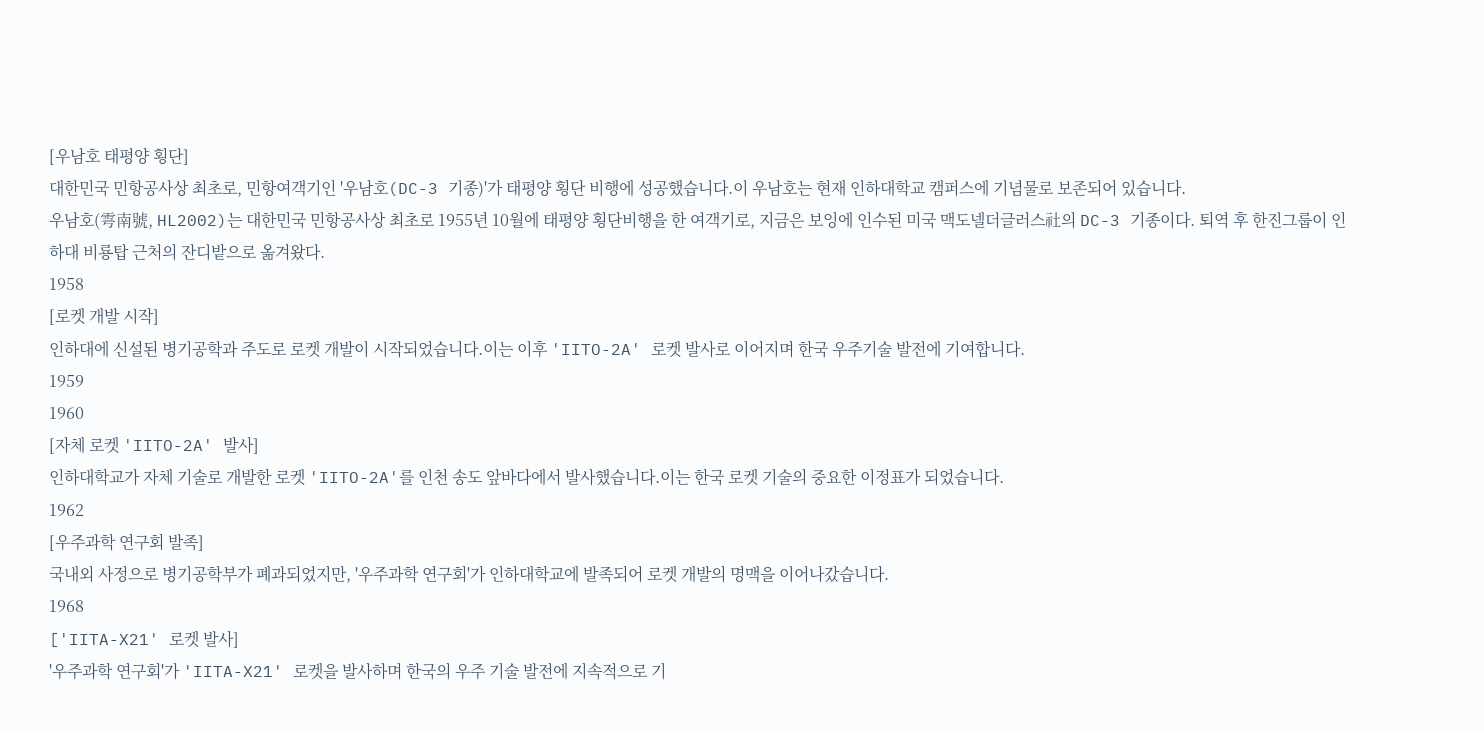[우남호 태평양 횡단]
대한민국 민항공사상 최초로, 민항여객기인 '우남호(DC-3 기종)'가 태평양 횡단 비행에 성공했습니다.이 우남호는 현재 인하대학교 캠퍼스에 기념물로 보존되어 있습니다.
우남호(雩南號, HL2002)는 대한민국 민항공사상 최초로 1955년 10월에 태평양 횡단비행을 한 여객기로, 지금은 보잉에 인수된 미국 맥도넬더글러스社의 DC-3 기종이다. 퇴역 후 한진그룹이 인하대 비룡탑 근처의 잔디밭으로 옮겨왔다.
1958
[로켓 개발 시작]
인하대에 신설된 병기공학과 주도로 로켓 개발이 시작되었습니다.이는 이후 'IITO-2A' 로켓 발사로 이어지며 한국 우주기술 발전에 기여합니다.
1959
1960
[자체 로켓 'IITO-2A' 발사]
인하대학교가 자체 기술로 개발한 로켓 'IITO-2A'를 인천 송도 앞바다에서 발사했습니다.이는 한국 로켓 기술의 중요한 이정표가 되었습니다.
1962
[우주과학 연구회 발족]
국내외 사정으로 병기공학부가 폐과되었지만, '우주과학 연구회'가 인하대학교에 발족되어 로켓 개발의 명맥을 이어나갔습니다.
1968
['IITA-X21' 로켓 발사]
'우주과학 연구회'가 'IITA-X21' 로켓을 발사하며 한국의 우주 기술 발전에 지속적으로 기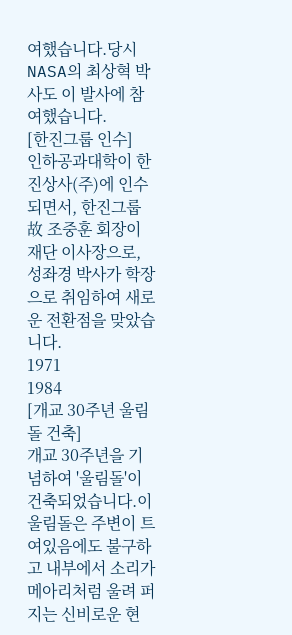여했습니다.당시 NASA의 최상혁 박사도 이 발사에 참여했습니다.
[한진그룹 인수]
인하공과대학이 한진상사(주)에 인수되면서, 한진그룹 故 조중훈 회장이 재단 이사장으로, 성좌경 박사가 학장으로 취임하여 새로운 전환점을 맞았습니다.
1971
1984
[개교 30주년 울림돌 건축]
개교 30주년을 기념하여 '울림돌'이 건축되었습니다.이 울림돌은 주변이 트여있음에도 불구하고 내부에서 소리가 메아리처럼 울려 퍼지는 신비로운 현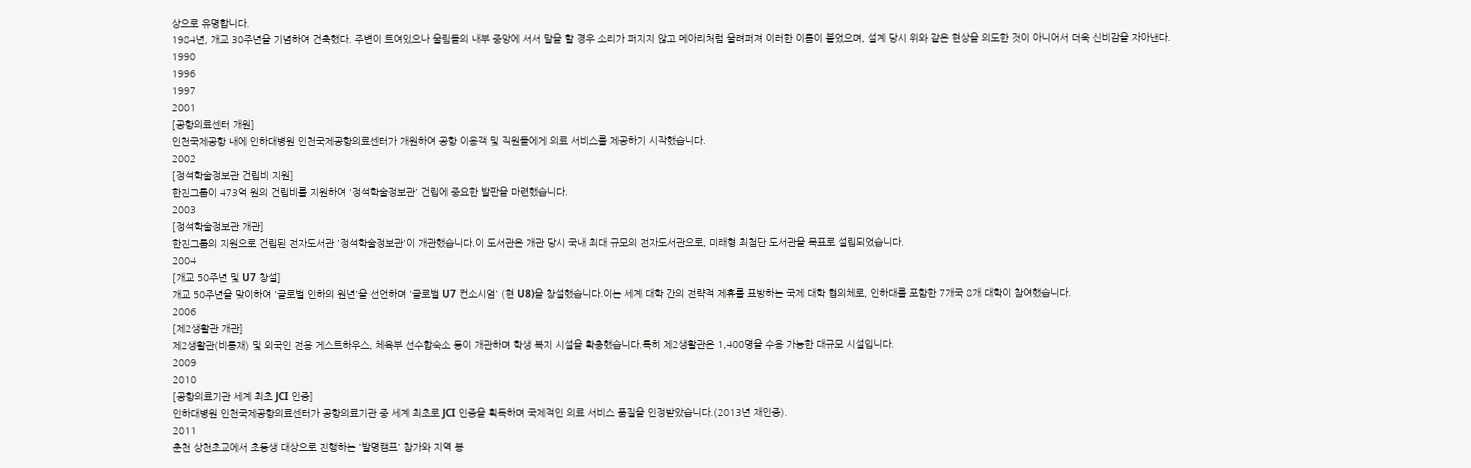상으로 유명합니다.
1984년, 개교 30주년을 기념하여 건축했다. 주변이 트여있으나 울림돌의 내부 중앙에 서서 말을 할 경우 소리가 퍼지지 않고 메아리처럼 울려퍼져 이러한 이름이 붙었으며, 설계 당시 위와 같은 현상을 의도한 것이 아니어서 더욱 신비감을 자아낸다.
1990
1996
1997
2001
[공항의료센터 개원]
인천국제공항 내에 인하대병원 인천국제공항의료센터가 개원하여 공항 이용객 및 직원들에게 의료 서비스를 제공하기 시작했습니다.
2002
[정석학술정보관 건립비 지원]
한진그룹이 473억 원의 건립비를 지원하여 '정석학술정보관' 건립에 중요한 발판을 마련했습니다.
2003
[정석학술정보관 개관]
한진그룹의 지원으로 건립된 전자도서관 '정석학술정보관'이 개관했습니다.이 도서관은 개관 당시 국내 최대 규모의 전자도서관으로, 미래형 최첨단 도서관을 목표로 설립되었습니다.
2004
[개교 50주년 및 U7 창설]
개교 50주년을 맞이하여 '글로벌 인하의 원년'을 선언하며 '글로벌 U7 컨소시엄' (현 U8)을 창설했습니다.이는 세계 대학 간의 전략적 제휴를 표방하는 국제 대학 협의체로, 인하대를 포함한 7개국 8개 대학이 참여했습니다.
2006
[제2생활관 개관]
제2생활관(비룡재) 및 외국인 전용 게스트하우스, 체육부 선수합숙소 등이 개관하며 학생 복지 시설을 확충했습니다.특히 제2생활관은 1,400명을 수용 가능한 대규모 시설입니다.
2009
2010
[공항의료기관 세계 최초 JCI 인증]
인하대병원 인천국제공항의료센터가 공항의료기관 중 세계 최초로 JCI 인증을 획득하며 국제적인 의료 서비스 품질을 인정받았습니다.(2013년 재인증).
2011
춘천 상천초교에서 초등생 대상으로 진행하는 '발명캠프' 참가와 지역 봉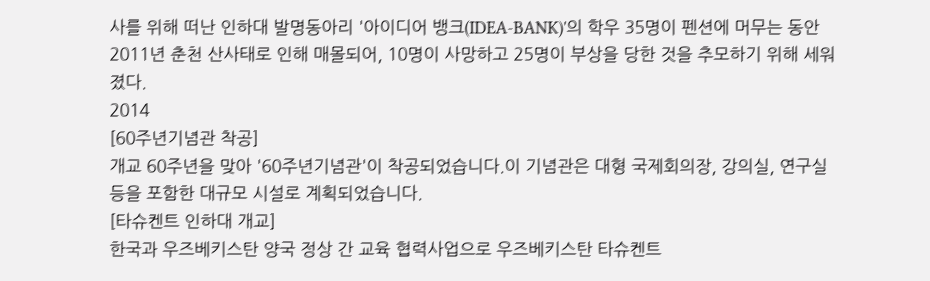사를 위해 떠난 인하대 발명동아리 '아이디어 뱅크(IDEA-BANK)'의 학우 35명이 펜션에 머무는 동안 2011년 춘천 산사태로 인해 매몰되어, 10명이 사망하고 25명이 부상을 당한 것을 추모하기 위해 세워졌다.
2014
[60주년기념관 착공]
개교 60주년을 맞아 '60주년기념관'이 착공되었습니다.이 기념관은 대형 국제회의장, 강의실, 연구실 등을 포함한 대규모 시설로 계획되었습니다.
[타슈켄트 인하대 개교]
한국과 우즈베키스탄 양국 정상 간 교육 협력사업으로 우즈베키스탄 타슈켄트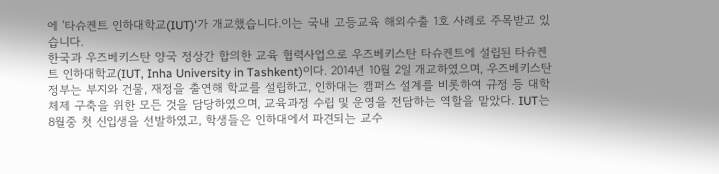에 '타슈켄트 인하대학교(IUT)'가 개교했습니다.이는 국내 고등교육 해외수출 1호 사례로 주목받고 있습니다.
한국과 우즈베키스탄 양국 정상간 합의한 교육 협력사업으로 우즈베키스탄 타슈켄트에 설립된 타슈켄트 인하대학교(IUT, Inha University in Tashkent)이다. 2014년 10월 2일 개교하였으며, 우즈베키스탄 정부는 부지와 건물, 재정을 출연해 학교를 설립하고, 인하대는 캠퍼스 설계를 비롯하여 규정 등 대학체제 구축을 위한 모든 것을 담당하였으며, 교육과정 수립 및 운영을 전담하는 역할을 맡았다. IUT는 8월중 첫 신입생을 선발하였고, 학생들은 인하대에서 파견되는 교수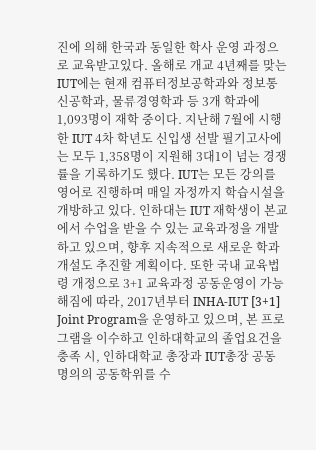진에 의해 한국과 동일한 학사 운영 과정으로 교육받고있다. 올해로 개교 4년째를 맞는 IUT에는 현재 컴퓨터정보공학과와 정보통신공학과, 물류경영학과 등 3개 학과에 1,093명이 재학 중이다. 지난해 7월에 시행한 IUT 4차 학년도 신입생 선발 필기고사에는 모두 1,358명이 지원해 3대1이 넘는 경쟁률을 기록하기도 했다. IUT는 모든 강의를 영어로 진행하며 매일 자정까지 학습시설을 개방하고 있다. 인하대는 IUT 재학생이 본교에서 수업을 받을 수 있는 교육과정을 개발하고 있으며, 향후 지속적으로 새로운 학과 개설도 추진할 계획이다. 또한 국내 교육법령 개정으로 3+1 교육과정 공동운영이 가능해짐에 따라, 2017년부터 INHA-IUT [3+1] Joint Program을 운영하고 있으며, 본 프로그램을 이수하고 인하대학교의 졸업요건을 충족 시, 인하대학교 총장과 IUT총장 공동 명의의 공동학위를 수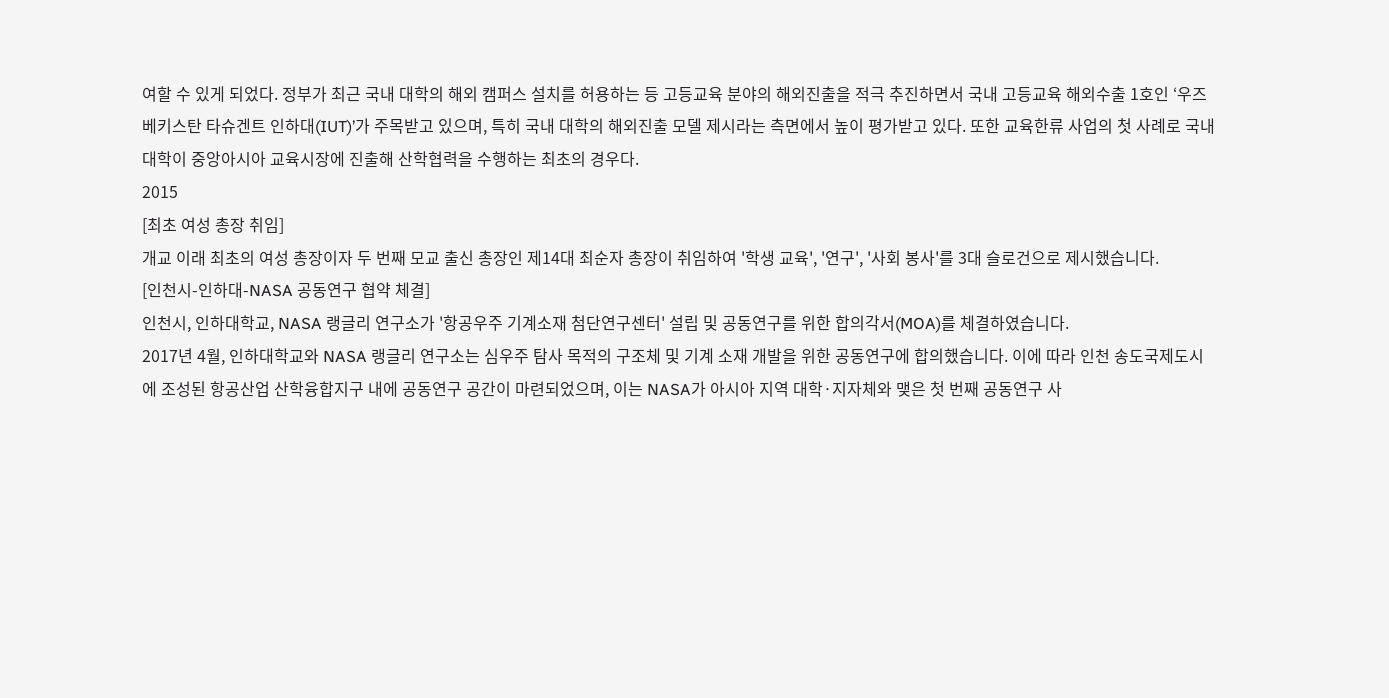여할 수 있게 되었다. 정부가 최근 국내 대학의 해외 캠퍼스 설치를 허용하는 등 고등교육 분야의 해외진출을 적극 추진하면서 국내 고등교육 해외수출 1호인 ‘우즈베키스탄 타슈겐트 인하대(IUT)’가 주목받고 있으며, 특히 국내 대학의 해외진출 모델 제시라는 측면에서 높이 평가받고 있다. 또한 교육한류 사업의 첫 사례로 국내 대학이 중앙아시아 교육시장에 진출해 산학협력을 수행하는 최초의 경우다.
2015
[최초 여성 총장 취임]
개교 이래 최초의 여성 총장이자 두 번째 모교 출신 총장인 제14대 최순자 총장이 취임하여 '학생 교육', '연구', '사회 봉사'를 3대 슬로건으로 제시했습니다.
[인천시-인하대-NASA 공동연구 협약 체결]
인천시, 인하대학교, NASA 랭글리 연구소가 '항공우주 기계소재 첨단연구센터' 설립 및 공동연구를 위한 합의각서(MOA)를 체결하였습니다.
2017년 4월, 인하대학교와 NASA 랭글리 연구소는 심우주 탐사 목적의 구조체 및 기계 소재 개발을 위한 공동연구에 합의했습니다. 이에 따라 인천 송도국제도시에 조성된 항공산업 산학융합지구 내에 공동연구 공간이 마련되었으며, 이는 NASA가 아시아 지역 대학·지자체와 맺은 첫 번째 공동연구 사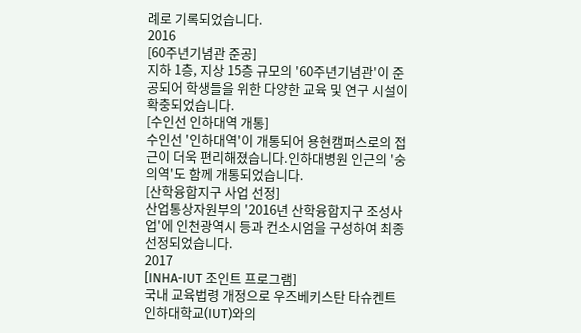례로 기록되었습니다.
2016
[60주년기념관 준공]
지하 1층, 지상 15층 규모의 '60주년기념관'이 준공되어 학생들을 위한 다양한 교육 및 연구 시설이 확충되었습니다.
[수인선 인하대역 개통]
수인선 '인하대역'이 개통되어 용현캠퍼스로의 접근이 더욱 편리해졌습니다.인하대병원 인근의 '숭의역'도 함께 개통되었습니다.
[산학융합지구 사업 선정]
산업통상자원부의 '2016년 산학융합지구 조성사업'에 인천광역시 등과 컨소시엄을 구성하여 최종 선정되었습니다.
2017
[INHA-IUT 조인트 프로그램]
국내 교육법령 개정으로 우즈베키스탄 타슈켄트 인하대학교(IUT)와의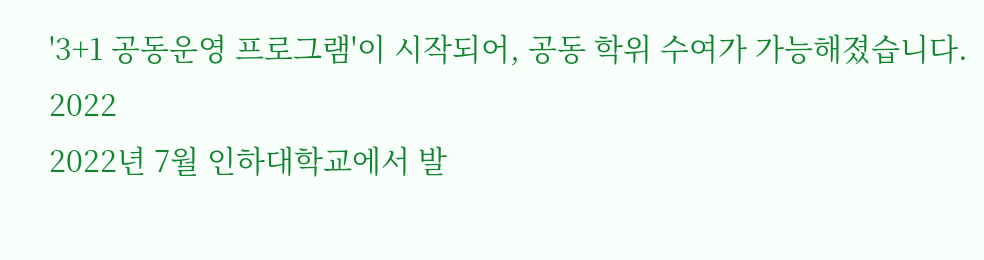'3+1 공동운영 프로그램'이 시작되어, 공동 학위 수여가 가능해졌습니다.
2022
2022년 7월 인하대학교에서 발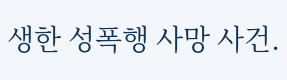생한 성폭행 사망 사건.